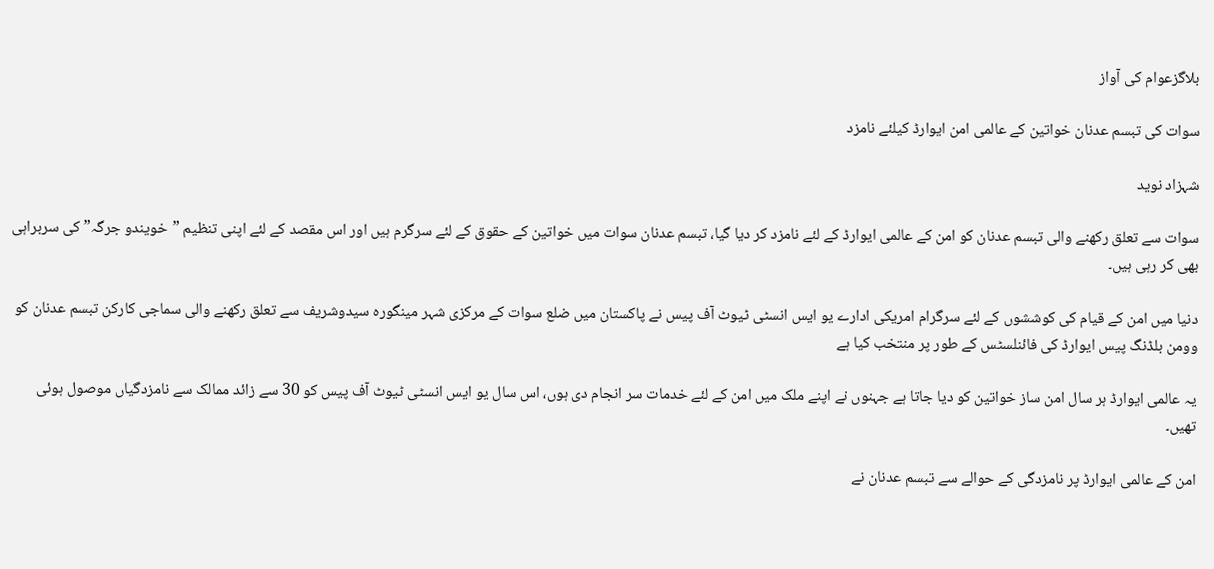بلاگزعوام کی آواز

سوات کی تبسم عدنان خواتین کے عالمی امن ایوارڈ کیلئے نامزد

شہزاد نوید

سوات سے تعلق رکھنے والی تبسم عدنان کو امن کے عالمی ایوارڈ کے لئے نامزد کر دیا گیا، تبسم عدنان سوات میں خواتین کے حقوق کے لئے سرگرم ہیں اور اس مقصد کے لئے اپنی تنظیم ”خویندو جرگہ” کی سربراہی بھی کر رہی ہیں۔

دنیا میں امن کے قیام کی کوششوں کے لئے سرگرام امریکی ادارے یو ایس انسٹی ٹیوٹ آف پیس نے پاکستان میں ضلع سوات کے مرکزی شہر مینگورہ سیدوشریف سے تعلق رکھنے والی سماجی کارکن تبسم عدنان کو وومن بلڈنگ پیس ایوارڈ کی فائنلسٹس کے طور پر منتخب کیا ہے

یہ عالمی ایوارڈ ہر سال امن ساز خواتین کو دیا جاتا ہے جہنوں نے اپنے ملک میں امن کے لئے خدمات سر انجام دی ہوں، اس سال یو ایس انسٹی ٹیوٹ آف پیس کو 30 سے زائد ممالک سے نامزدگیاں موصول ہوئی تھیں۔

امن کے عالمی ایوارڈ پر نامزدگی کے حوالے سے تبسم عدنان نے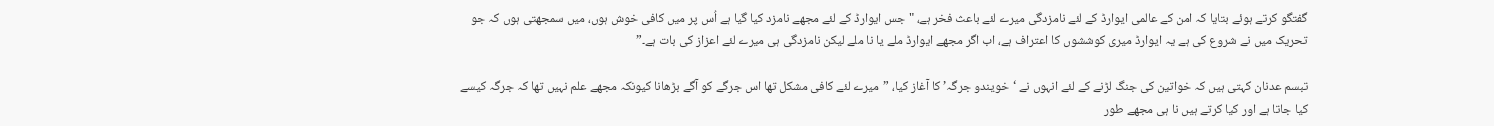گفتگو کرتے ہوئے بتایا کہ امن کے عالمی ایوارڈ کے لئے نامزدگی میرے لئے باعث فخر ہے، "جس ایوارڈ کے لئے مجھے نامزد کیا گیا ہے اُس پر میں کافی خوش ہوں، میں سمجھتی ہوں کہ جو تحریک میں نے شروع کی ہے یہ ایوارڈ میری کوششوں کا اعتراف ہے، اب اگر مجھے ایوارڈ ملے یا نا ملے لیکن نامزدگی ہی میرے لئے اعزاز کی بات ہے۔”

تبسم عدنان کہتی ہیں کہ خواتین کی جنگ لڑنے کے لئے انہوں نے ‘خویندو جرگہ’ کا آغاز کیا، ”میرے لئے کافی مشکل تھا اس جرگے کو آگے بڑھانا کیونکہ مجھے علم نہیں تھا کہ جرگہ کیسے کیا جاتا ہے اور کیا کرتے ہیں نا ہی مجھے طور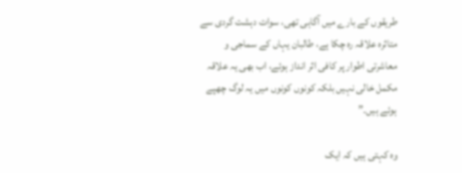طریقوں کے بارے میں آگاہی تھی، سوات دہشت گردی سے متاثرہ علاقہ رہ چکا ہے، طالبان یہاں کے سماجی و معاشرتی اطوار پر کافی اثر انداز ہوئے، اب بھی یہ علاقہ مکمل خالی نہیں بلکہ کونوں کونوں میں یہ لوگ چھپے ہوئے ہیں۔”

وہ کہتی ہیں کہ ایک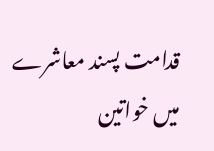قدامت پسند معاشرے میں خواتین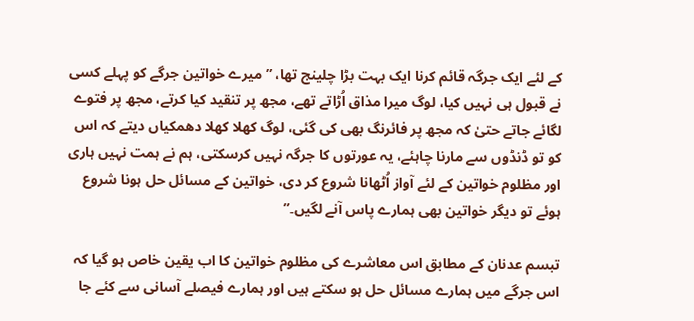کے لئے ایک جرگہ قائم کرنا ایک بہت بڑا چلینج تھا، ”میرے خواتین جرگے کو پہلے کسی نے قبول ہی نہیں کیا، لوگ میرا مذاق اُڑاتے تھے، مجھ پر تنقید کیا کرتے، مجھ پر فتوے لگائے جاتے حتیٰ کہ مجھ پر فائرنگ بھی کی گئی، لوگ کھلا کھلا دھمکیاں دیتے کہ اس کو تو ڈنڈوں سے مارنا چاہئے، یہ عورتوں کا جرگہ نہیں کرسکتی، ہم نے ہمت نہیں ہاری اور مظلوم خواتین کے لئے آواز اُٹھانا شروع کر دی، خواتین کے مسائل حل ہونا شروع ہوئے تو دیگر خواتین بھی ہمارے پاس آنے لگیں۔”

تبسم عدنان کے مطابق اس معاشرے کی مظلوم خواتین کا اب یقین خاص ہو گیا کہ اس جرگے میں ہمارے مسائل حل ہو سکتے ہیں اور ہمارے فیصلے آسانی سے کئے جا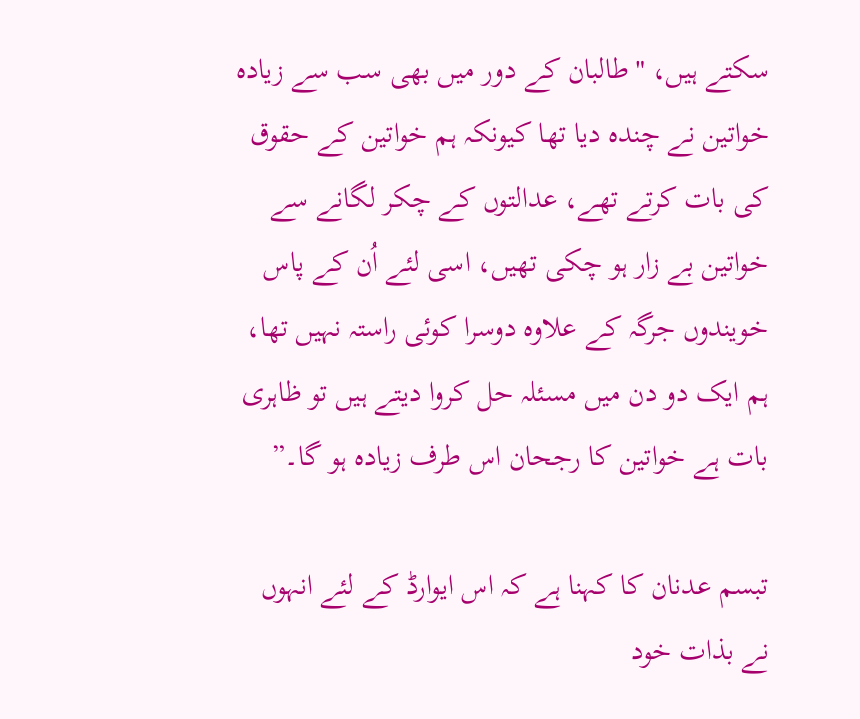سکتے ہیں، "طالبان کے دور میں بھی سب سے زیادہ خواتین نے چندہ دیا تھا کیونکہ ہم خواتین کے حقوق کی بات کرتے تھے، عدالتوں کے چکر لگانے سے خواتین بے زار ہو چکی تھیں، اسی لئے اُن کے پاس خویندوں جرگہ کے علاوہ دوسرا کوئی راستہ نہیں تھا، ہم ایک دو دن میں مسئلہ حل کروا دیتے ہیں تو ظاہری بات ہے خواتین کا رجحان اس طرف زیادہ ہو گا۔”

تبسم عدنان کا کہنا ہے کہ اس ایوارڈ کے لئے انہوں نے بذات خود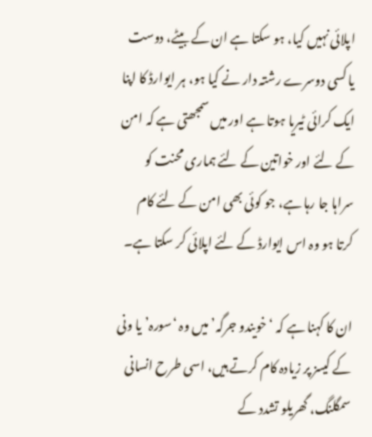اپلائی نہیں کیا، ہو سکتا ہے ان کے بیٹے، دوست یا کسی دوسرے رشتہ دار نے کیا ہو، ہر ایوارڈ کا اپنا ایک کرائی ٹیریا ہوتا ہے اور میں سمجھتی ہے کہ امن کے لئے اور خواتین کے لئے ہماری محنت کو سراہا جا رہا ہے، جو کوئی بھی امن کے لئے کام کرتا ہو وہ اس ایوارڈ کے لئے اپلائی کر سکتا ہے۔

ان کا کہنا ہے کہ ‘خویندو جرگہ’ میں وہ ‘سورہ’ یا ونی کے کیسز پر زیادہ کام کرتے ہیں، اسی طرح انسانی سمگلنگ، گھریلو تشدد کے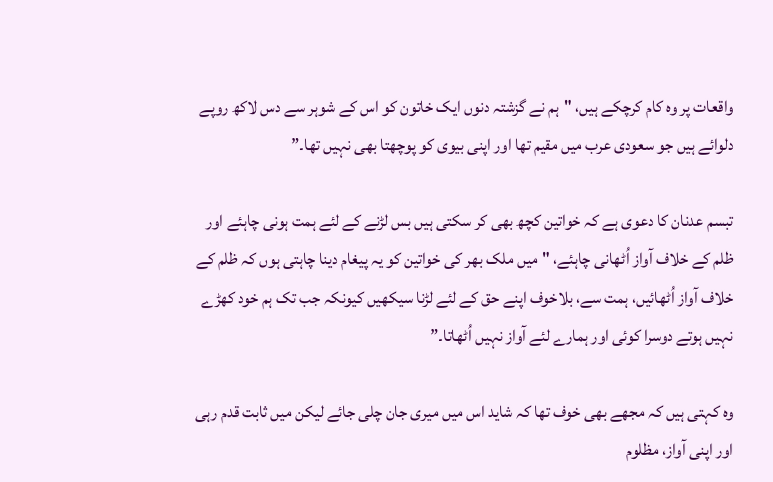واقعات پر وہ کام کرچکے ہیں، "ہم نے گزشتہ دنوں ایک خاتون کو اس کے شوہر سے دس لاکھ روپے دلوائے ہیں جو سعودی عرب میں مقیم تھا اور اپنی بیوی کو پوچھتا بھی نہیں تھا۔”

تبسم عدنان کا دعوی ہے کہ خواتین کچھ بھی کر سکتی ہیں بس لڑنے کے لئے ہمت ہونی چاہئے اور ظلم کے خلاف آواز اُٹھانی چاہئے، "میں ملک بھر کی خواتین کو یہ پیغام دینا چاہتی ہوں کہ ظلم کے خلاف آواز اُٹھائیں، ہمت سے، بلاخوف اپنے حق کے لئے لڑنا سیکھیں کیونکہ جب تک ہم خود کھڑے نہیں ہوتے دوسرا کوئی اور ہمارے لئے آواز نہیں اُٹھاتا۔”

وہ کہتی ہیں کہ مجھے بھی خوف تھا کہ شاید اس میں میری جان چلی جائے لیکن میں ثابت قدم رہی اور اپنی آواز، مظلوم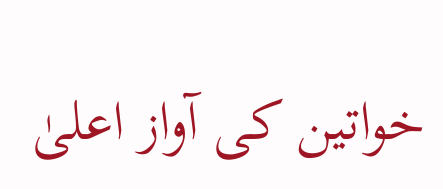خواتین کی آواز اعلیٰ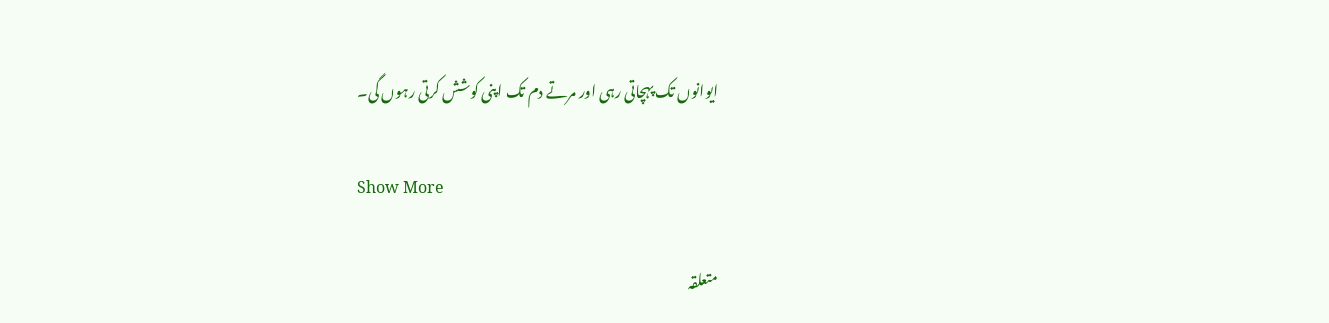ایوانوں تک پہچاتی رہی اور مرتے دم تک اپنی کوشش کرتی رہوں گی۔

Show More

متعلقہ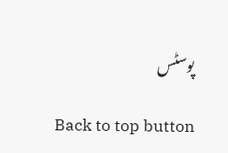پوسٹس

Back to top button